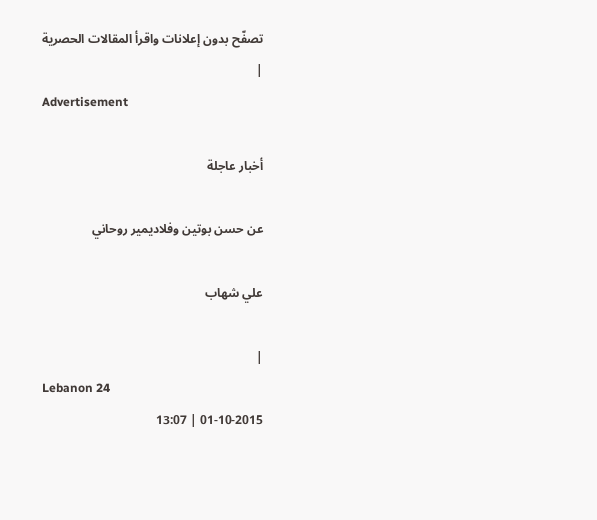تصفّح بدون إعلانات واقرأ المقالات الحصرية
|
Advertisement

أخبار عاجلة

عن حسن بوتين وفلاديمير روحاني

علي شهاب

|
Lebanon 24
01-10-2015 | 13:07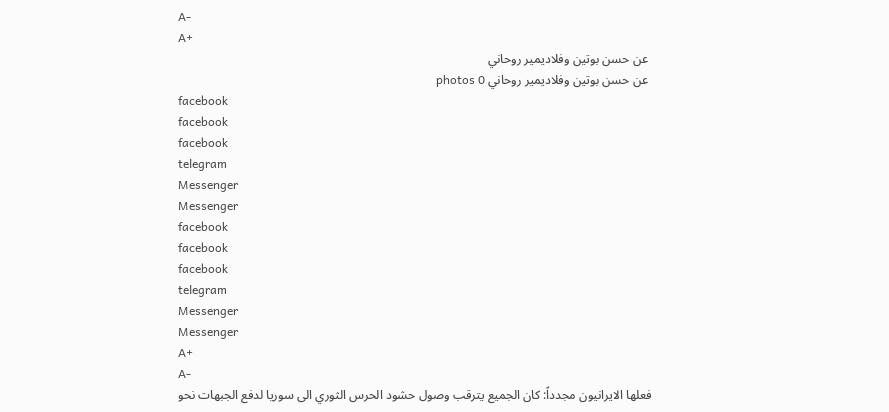A-
A+
 عن حسن بوتين وفلاديمير روحاني
 عن حسن بوتين وفلاديمير روحاني photos 0
facebook
facebook
facebook
telegram
Messenger
Messenger
facebook
facebook
facebook
telegram
Messenger
Messenger
A+
A-
فعلها الايرانيون مجدداً: كان الجميع يترقب وصول حشود الحرس الثوري الى سوريا لدفع الجبهات نحو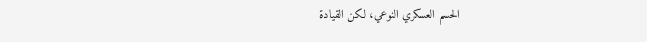الحسم العسكري النوعي، لكن القيادة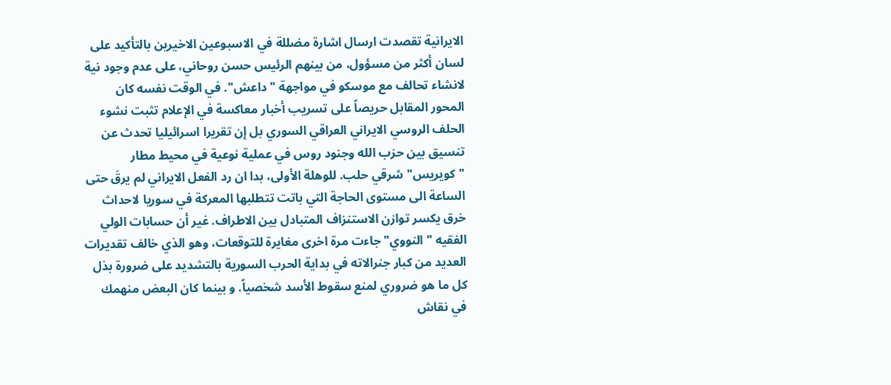الايرانية تقصدت ارسال اشارة مضللة في الاسبوعين الاخيرين بالتأكيد على لسان أكثر من مسؤول، من بينهم الرئيس حسن روحاني، على عدم وجود نية لانشاء تحالف مع موسكو في مواجهة "داعش". في الوقت نفسه كان المحور المقابل حريصاً على تسريب أخبار معاكسة في الإعلام تثبت نشوء الحلف الروسي الايراني العراقي السوري بل إن تقريرا اسرائيليا تحدث عن تنسيق بين حزب الله وجنود روس في عملية نوعية في محيط مطار "كويريس" شرقي حلب. للوهلة الأولى، بدا ان رد الفعل الايراني لم يرقَ حتى الساعة الى مستوى الحاجة التي باتت تتطلبها المعركة في سوريا لاحداث خرق يكسر توازن الاستنزاف المتبادل بين الاطراف. غير أن حسابات الولي الفقيه "النووي" جاءت مرة اخرى مغايرة للتوقعات، وهو الذي خالف تقديرات العديد من كبار جنرالاته في بداية الحرب السورية بالتشديد على ضرورة بذل كل ما هو ضروري لمنع سقوط الأسد شخصياً. و بينما كان البعض منهمك في نقاش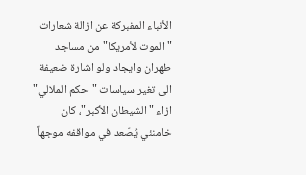الأنباء المفبركة عن ازالة شعارات "الموت لأمريكا" من مساجد طهران وايجاد ولو اشارة ضعيفة الى تغير سياسات "حكم الملالي" ازاء "الشيطان الأكبر"، كان خامنئي يُصّعد في مواقفه موجهاً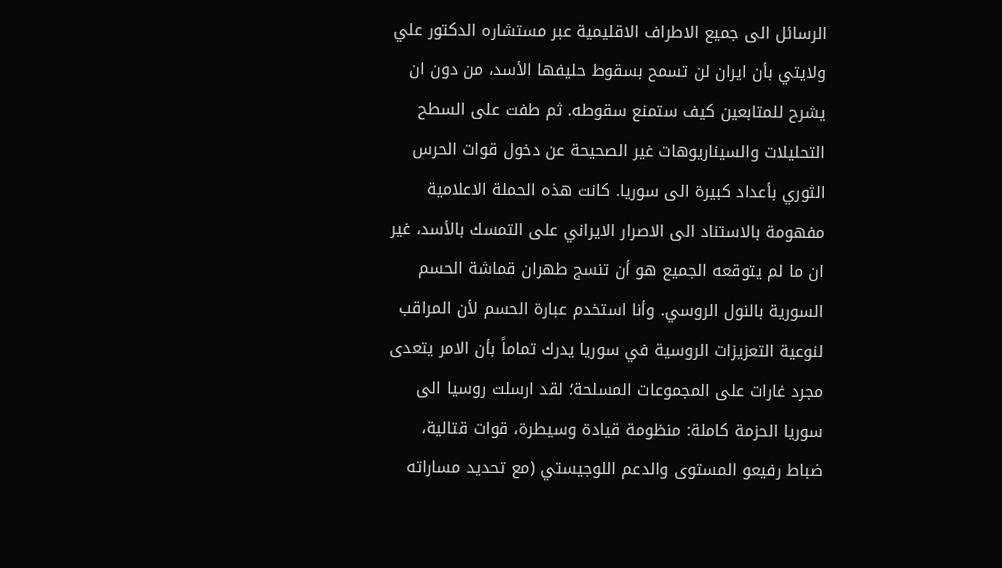الرسائل الى جميع الاطراف الاقليمية عبر مستشاره الدكتور علي ولايتي بأن ايران لن تسمح بسقوط حليفها الأسد، من دون ان يشرح للمتابعين كيف ستمنع سقوطه. ثم طفت على السطح التحليلات والسيناريوهات غير الصحيحة عن دخول قوات الحرس الثوري بأعداد كبيرة الى سوريا. كانت هذه الحملة الاعلامية مفهومة بالاستناد الى الاصرار الايراني على التمسك بالأسد، غير ان ما لم يتوقعه الجميع هو أن تنسج طهران قماشة الحسم السورية بالنول الروسي. وأنا استخدم عبارة الحسم لأن المراقب لنوعية التعزيزات الروسية في سوريا يدرك تماماً بأن الامر يتعدى مجرد غارات على المجموعات المسلحة؛ لقد ارسلت روسيا الى سوريا الحزمة كاملة: منظومة قيادة وسيطرة، قوات قتالية، ضباط رفيعو المستوى والدعم اللوجيستي (مع تحديد مساراته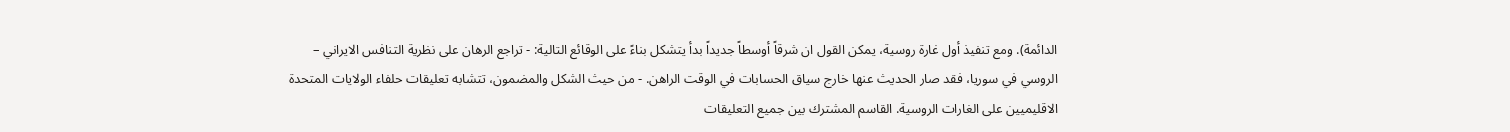الدائمة). ومع تنفيذ أول غارة روسية، يمكن القول ان شرقاً أوسطاً جديداً بدأ يتشكل بناءً على الوقائع التالية: - تراجع الرهان على نظرية التنافس الايراني – الروسي في سوريا، فقد صار الحديث عنها خارج سياق الحسابات في الوقت الراهن. - من حيث الشكل والمضمون، تتشابه تعليقات حلفاء الولايات المتحدة الاقليميين على الغارات الروسية. القاسم المشترك بين جميع التعليقات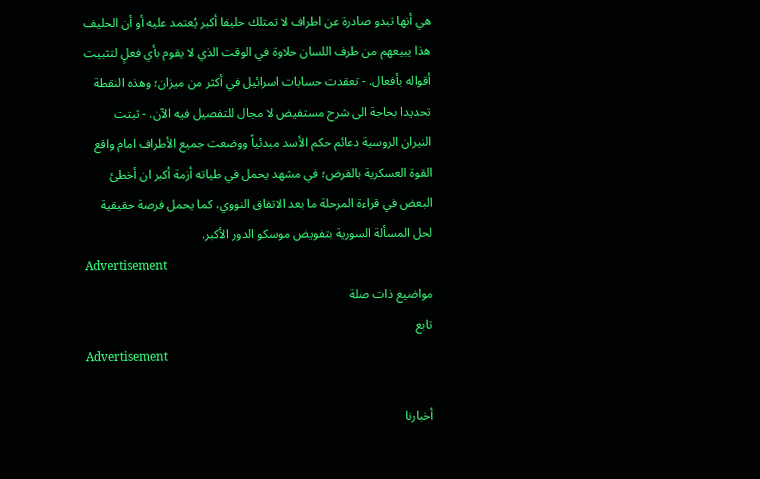هي أنها تبدو صادرة عن اطراف لا تمتلك حليفا أكبر يُعتمد عليه أو أن الحليف هذا يبيعهم من طرف اللسان حلاوة في الوقت الذي لا يقوم بأي فعلٍ لتثبيت أقواله بأفعال. - تعقدت حسابات اسرائيل في أكثر من ميزان؛ وهذه النقطة تحديدا بحاجة الى شرح مستفيض لا مجال للتفصيل فيه الآن. - ثبتت النيران الروسية دعائم حكم الأسد مبدئياً ووضعت جميع الأطراف امام واقع القوة العسكرية بالفرض؛ في مشهد يحمل في طياته أزمة أكبر ان أخطئ البعض في قراءة المرحلة ما بعد الاتفاق النووي، كما يحمل فرصة حقيقية لحل المسألة السورية بتفويض موسكو الدور الأكبر.
Advertisement
مواضيع ذات صلة
تابع
Advertisement

أخبارنا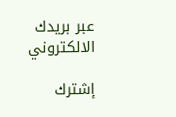عبر بريدك الالكتروني

إشترك